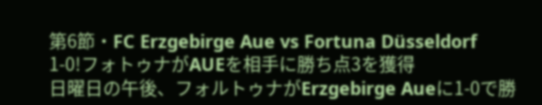第6節・FC Erzgebirge Aue vs Fortuna Düsseldorf
1-0!フォトゥナがAUEを相手に勝ち点3を獲得
日曜日の午後、フォルトゥナがErzgebirge Aueに1-0で勝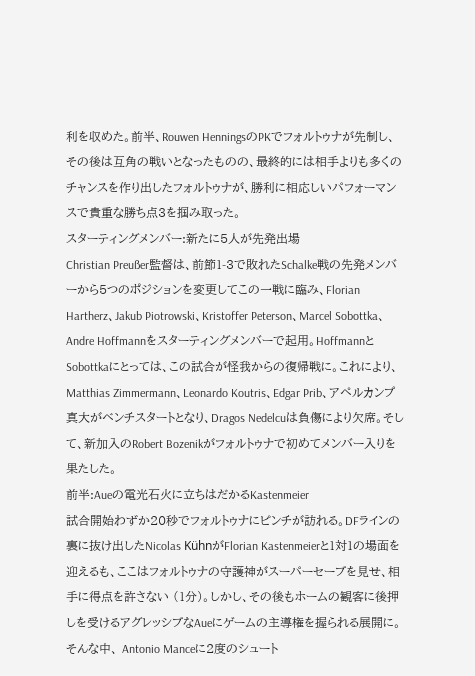利を収めた。前半、Rouwen HenningsのPKでフォルトゥナが先制し、その後は互角の戦いとなったものの、最終的には相手よりも多くのチャンスを作り出したフォルトゥナが、勝利に相応しいパフォーマンスで貴重な勝ち点3を掴み取った。
スターティングメンバー:新たに5人が先発出場
Christian Preußer監督は、前節1-3で敗れたSchalke戦の先発メンバーから5つのポジションを変更してこの一戦に臨み、Florian Hartherz、Jakub Piotrowski、Kristoffer Peterson、Marcel Sobottka、Andre Hoffmannをスターティングメンバーで起用。HoffmannとSobottkaにとっては、この試合が怪我からの復帰戦に。これにより、Matthias Zimmermann、Leonardo Koutris、Edgar Prib、アペルカンプ真大がベンチスタートとなり、Dragos Nedelcuは負傷により欠席。そして、新加入のRobert Bozenikがフォルトゥナで初めてメンバー入りを果たした。
前半:Aueの電光石火に立ちはだかるKastenmeier
試合開始わずか20秒でフォルトゥナにピンチが訪れる。DFラインの裏に抜け出したNicolas KühnがFlorian Kastenmeierと1対1の場面を迎えるも、ここはフォルトゥナの守護神がスーパーセーブを見せ、相手に得点を許さない (1分)。しかし、その後もホームの観客に後押しを受けるアグレッシブなAueにゲームの主導権を握られる展開に。そんな中、 Antonio Manceに2度のシュート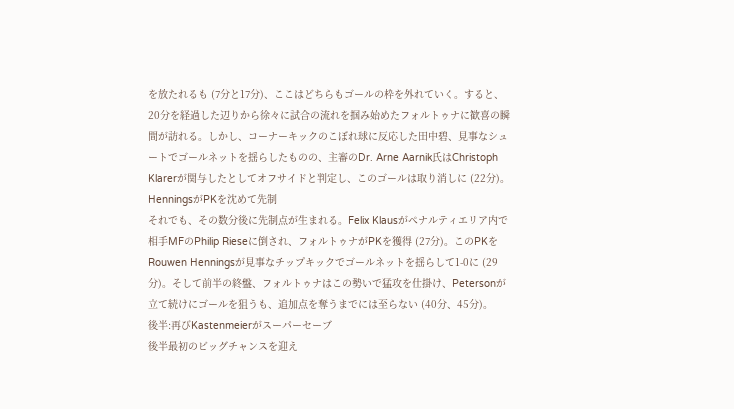を放たれるも (7分と17分)、ここはどちらもゴールの枠を外れていく。すると、20分を経過した辺りから徐々に試合の流れを掴み始めたフォルトゥナに歓喜の瞬間が訪れる。しかし、コーナーキックのこぼれ球に反応した田中碧、見事なシュートでゴールネットを揺らしたものの、主審のDr. Arne Aarnik氏はChristoph Klarerが関与したとしてオフサイドと判定し、このゴールは取り消しに (22分)。
HenningsがPKを沈めて先制
それでも、その数分後に先制点が生まれる。Felix Klausがペナルティエリア内で相手MFのPhilip Rieseに倒され、フォルトゥナがPKを獲得 (27分)。このPKをRouwen Henningsが見事なチップキックでゴールネットを揺らして1-0に (29分)。そして前半の終盤、フォルトゥナはこの勢いで猛攻を仕掛け、Petersonが立て続けにゴールを狙うも、追加点を奪うまでには至らない (40分、45分)。
後半:再びKastenmeierがスーパーセーブ
後半最初のビッグチャンスを迎え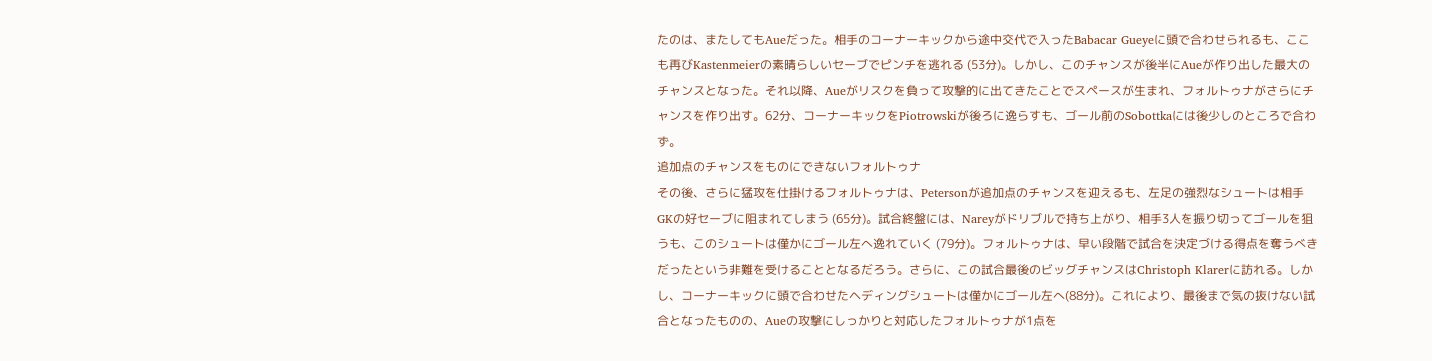たのは、またしてもAueだった。相手のコーナーキックから途中交代で入ったBabacar Gueyeに頭で合わせられるも、ここも再びKastenmeierの素晴らしいセーブでピンチを逃れる (53分)。しかし、このチャンスが後半にAueが作り出した最大のチャンスとなった。それ以降、Aueがリスクを負って攻撃的に出てきたことでスペースが生まれ、フォルトゥナがさらにチャンスを作り出す。62分、コーナーキックをPiotrowskiが後ろに逸らすも、ゴール前のSobottkaには後少しのところで合わず。
追加点のチャンスをものにできないフォルトゥナ
その後、さらに猛攻を仕掛けるフォルトゥナは、Petersonが追加点のチャンスを迎えるも、左足の強烈なシュートは相手GKの好セーブに阻まれてしまう (65分)。試合終盤には、Nareyがドリブルで持ち上がり、相手3人を振り切ってゴールを狙うも、このシュートは僅かにゴール左へ逸れていく (79分)。フォルトゥナは、早い段階で試合を決定づける得点を奪うべきだったという非難を受けることとなるだろう。さらに、この試合最後のビッグチャンスはChristoph Klarerに訪れる。しかし、コーナーキックに頭で合わせたヘディングシュートは僅かにゴール左へ(88分)。これにより、最後まで気の抜けない試合となったものの、Aueの攻撃にしっかりと対応したフォルトゥナが1点を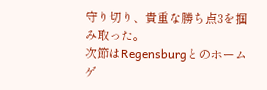守り切り、貴重な勝ち点3を掴み取った。
次節はRegensburgとのホームゲ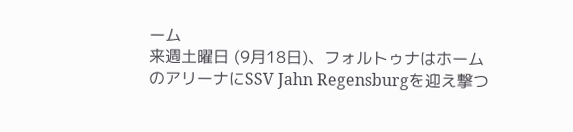ーム
来週土曜日 (9月18日)、フォルトゥナはホームのアリーナにSSV Jahn Regensburgを迎え撃つ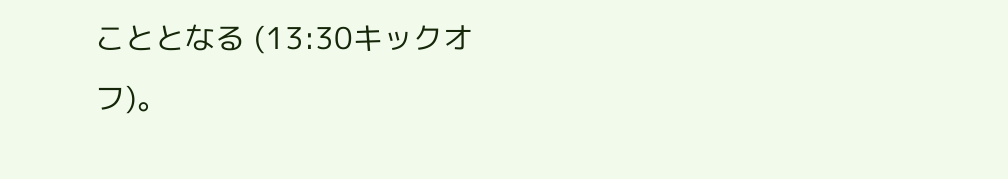こととなる (13:30キックオフ)。